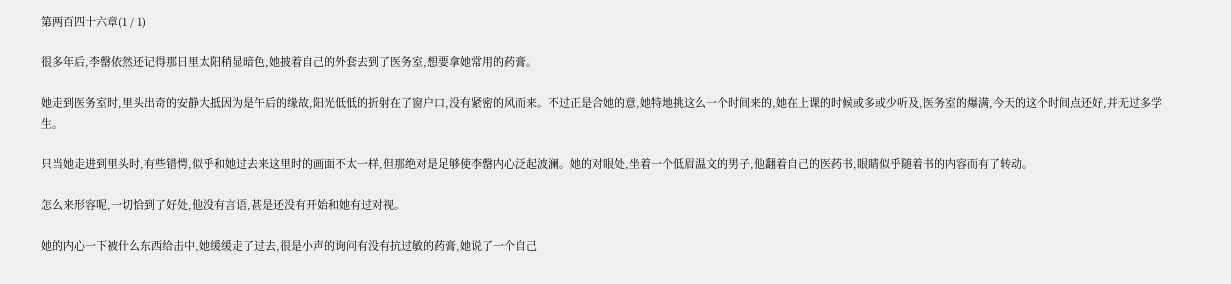第两百四十六章(1 / 1)

很多年后,李罄依然还记得那日里太阳稍显暗色,她披着自己的外套去到了医务室,想要拿她常用的药膏。

她走到医务室时,里头出奇的安静大抵因为是午后的缘故,阳光低低的折射在了窗户口,没有紧密的风而来。不过正是合她的意,她特地挑这么一个时间来的,她在上课的时候或多或少听及,医务室的爆满,今天的这个时间点还好,并无过多学生。

只当她走进到里头时,有些错愕,似乎和她过去来这里时的画面不太一样,但那绝对是足够使李罄内心泛起波澜。她的对眼处,坐着一个低眉温文的男子,他翻着自己的医药书,眼睛似乎随着书的内容而有了转动。

怎么来形容呢,一切恰到了好处,他没有言语,甚是还没有开始和她有过对视。

她的内心一下被什么东西给击中,她缓缓走了过去,很是小声的询问有没有抗过敏的药膏,她说了一个自己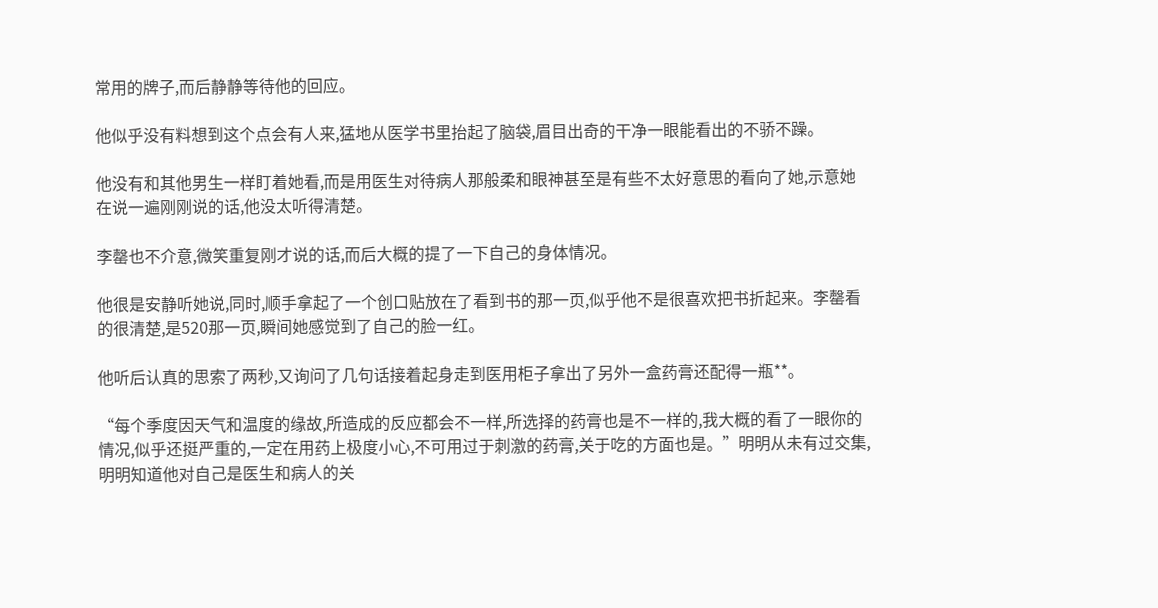常用的牌子,而后静静等待他的回应。

他似乎没有料想到这个点会有人来,猛地从医学书里抬起了脑袋,眉目出奇的干净一眼能看出的不骄不躁。

他没有和其他男生一样盯着她看,而是用医生对待病人那般柔和眼神甚至是有些不太好意思的看向了她,示意她在说一遍刚刚说的话,他没太听得清楚。

李罄也不介意,微笑重复刚才说的话,而后大概的提了一下自己的身体情况。

他很是安静听她说,同时,顺手拿起了一个创口贴放在了看到书的那一页,似乎他不是很喜欢把书折起来。李罄看的很清楚,是520那一页,瞬间她感觉到了自己的脸一红。

他听后认真的思索了两秒,又询问了几句话接着起身走到医用柜子拿出了另外一盒药膏还配得一瓶**。

“每个季度因天气和温度的缘故,所造成的反应都会不一样,所选择的药膏也是不一样的,我大概的看了一眼你的情况,似乎还挺严重的,一定在用药上极度小心,不可用过于刺激的药膏,关于吃的方面也是。”明明从未有过交集,明明知道他对自己是医生和病人的关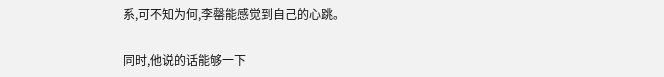系,可不知为何,李罄能感觉到自己的心跳。

同时,他说的话能够一下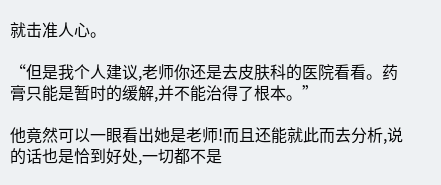就击准人心。

“但是我个人建议,老师你还是去皮肤科的医院看看。药膏只能是暂时的缓解,并不能治得了根本。”

他竟然可以一眼看出她是老师!而且还能就此而去分析,说的话也是恰到好处,一切都不是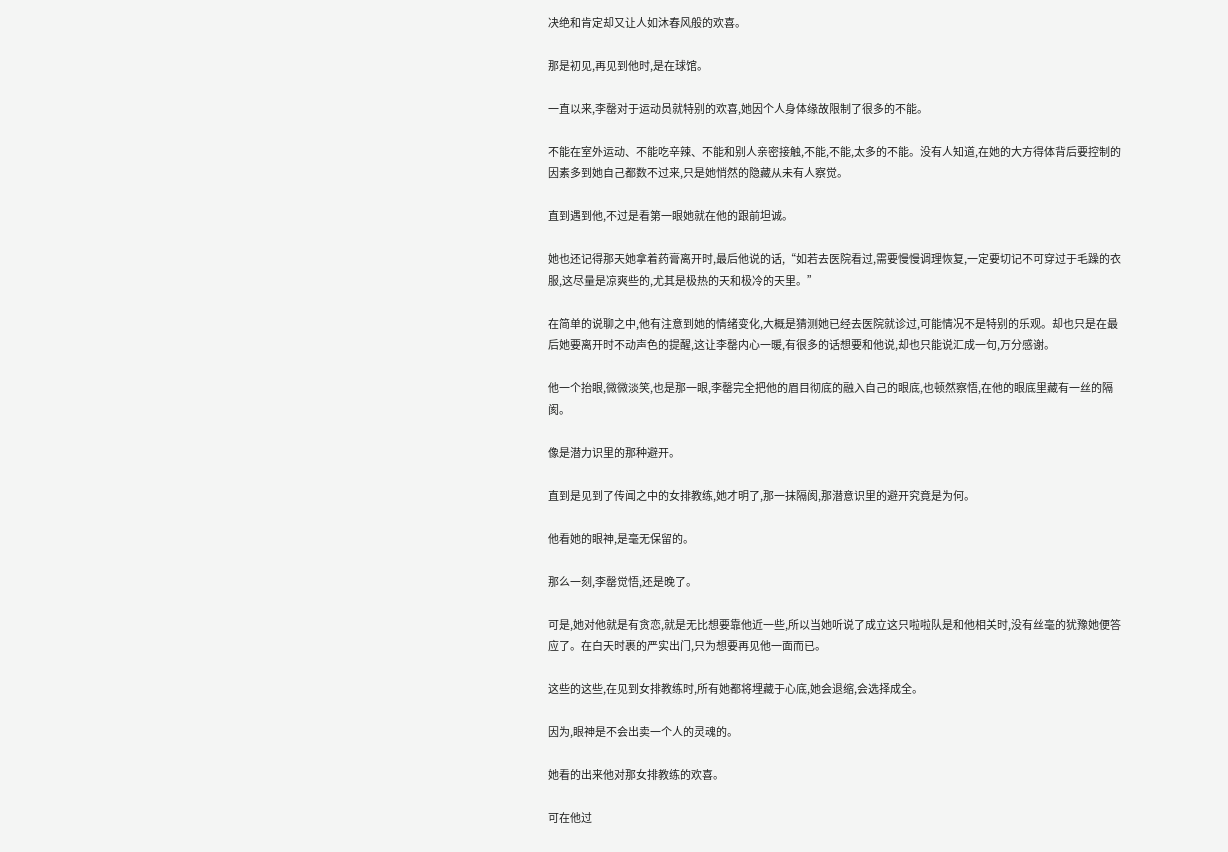决绝和肯定却又让人如沐春风般的欢喜。

那是初见,再见到他时,是在球馆。

一直以来,李罄对于运动员就特别的欢喜,她因个人身体缘故限制了很多的不能。

不能在室外运动、不能吃辛辣、不能和别人亲密接触,不能,不能,太多的不能。没有人知道,在她的大方得体背后要控制的因素多到她自己都数不过来,只是她悄然的隐藏从未有人察觉。

直到遇到他,不过是看第一眼她就在他的跟前坦诚。

她也还记得那天她拿着药膏离开时,最后他说的话,“如若去医院看过,需要慢慢调理恢复,一定要切记不可穿过于毛躁的衣服,这尽量是凉爽些的,尤其是极热的天和极冷的天里。”

在简单的说聊之中,他有注意到她的情绪变化,大概是猜测她已经去医院就诊过,可能情况不是特别的乐观。却也只是在最后她要离开时不动声色的提醒,这让李罄内心一暖,有很多的话想要和他说,却也只能说汇成一句,万分感谢。

他一个抬眼,微微淡笑,也是那一眼,李罄完全把他的眉目彻底的融入自己的眼底,也顿然察悟,在他的眼底里藏有一丝的隔阂。

像是潜力识里的那种避开。

直到是见到了传闻之中的女排教练,她才明了,那一抹隔阂,那潜意识里的避开究竟是为何。

他看她的眼神,是毫无保留的。

那么一刻,李罄觉悟,还是晚了。

可是,她对他就是有贪恋,就是无比想要靠他近一些,所以当她听说了成立这只啦啦队是和他相关时,没有丝毫的犹豫她便答应了。在白天时裹的严实出门,只为想要再见他一面而已。

这些的这些,在见到女排教练时,所有她都将埋藏于心底,她会退缩,会选择成全。

因为,眼神是不会出卖一个人的灵魂的。

她看的出来他对那女排教练的欢喜。

可在他过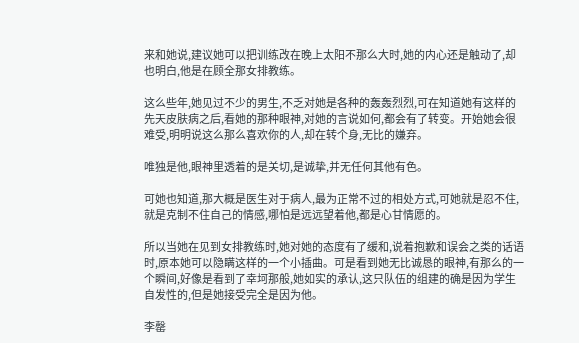来和她说,建议她可以把训练改在晚上太阳不那么大时,她的内心还是触动了,却也明白,他是在顾全那女排教练。

这么些年,她见过不少的男生,不乏对她是各种的轰轰烈烈,可在知道她有这样的先天皮肤病之后,看她的那种眼神,对她的言说如何,都会有了转变。开始她会很难受,明明说这么那么喜欢你的人,却在转个身,无比的嫌弃。

唯独是他,眼神里透着的是关切,是诚挚,并无任何其他有色。

可她也知道,那大概是医生对于病人,最为正常不过的相处方式,可她就是忍不住,就是克制不住自己的情感,哪怕是远远望着他,都是心甘情愿的。

所以当她在见到女排教练时,她对她的态度有了缓和,说着抱歉和误会之类的话语时,原本她可以隐瞒这样的一个小插曲。可是看到她无比诚恳的眼神,有那么的一个瞬间,好像是看到了幸坷那般,她如实的承认,这只队伍的组建的确是因为学生自发性的,但是她接受完全是因为他。

李罄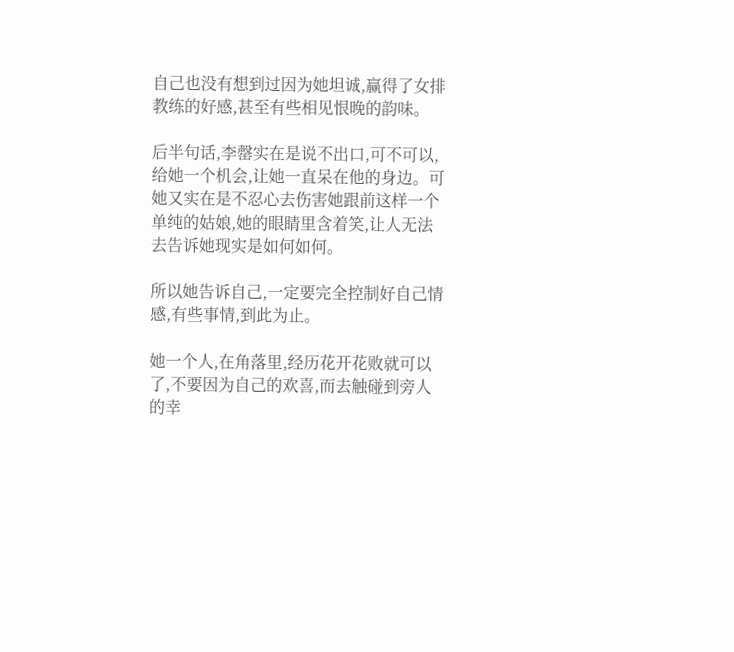自己也没有想到过因为她坦诚,赢得了女排教练的好感,甚至有些相见恨晚的韵味。

后半句话,李罄实在是说不出口,可不可以,给她一个机会,让她一直呆在他的身边。可她又实在是不忍心去伤害她跟前这样一个单纯的姑娘,她的眼睛里含着笑,让人无法去告诉她现实是如何如何。

所以她告诉自己,一定要完全控制好自己情感,有些事情,到此为止。

她一个人,在角落里,经历花开花败就可以了,不要因为自己的欢喜,而去触碰到旁人的幸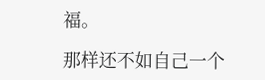福。

那样还不如自己一个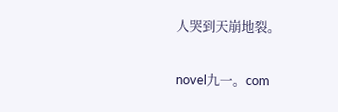人哭到天崩地裂。

novel九一。com